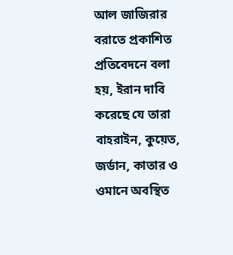আল জাজিরার বরাতে প্রকাশিত প্রতিবেদনে বলা হয়, ইরান দাবি করেছে যে তারা বাহরাইন, কুয়েত, জর্ডান, কাতার ও ওমানে অবস্থিত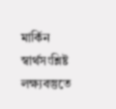মার্কিন স্বার্থসংশ্লিষ্ট লক্ষ্যবস্তুতে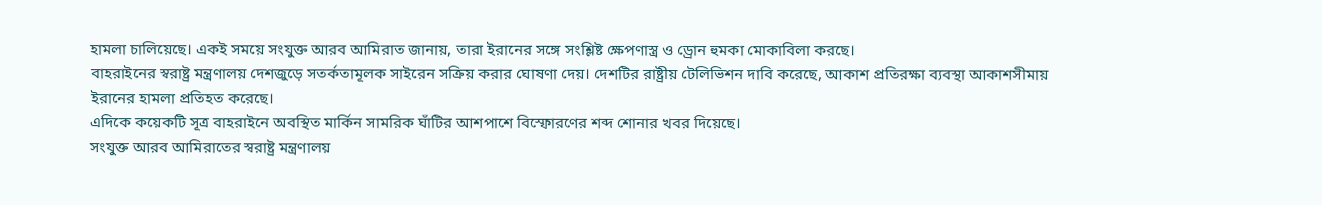হামলা চালিয়েছে। একই সময়ে সংযুক্ত আরব আমিরাত জানায়, তারা ইরানের সঙ্গে সংশ্লিষ্ট ক্ষেপণাস্ত্র ও ড্রোন হুমকা মোকাবিলা করছে।
বাহরাইনের স্বরাষ্ট্র মন্ত্রণালয় দেশজুড়ে সতর্কতামূলক সাইরেন সক্রিয় করার ঘোষণা দেয়। দেশটির রাষ্ট্রীয় টেলিভিশন দাবি করেছে, আকাশ প্রতিরক্ষা ব্যবস্থা আকাশসীমায় ইরানের হামলা প্রতিহত করেছে।
এদিকে কয়েকটি সূত্র বাহরাইনে অবস্থিত মার্কিন সামরিক ঘাঁটির আশপাশে বিস্ফোরণের শব্দ শোনার খবর দিয়েছে।
সংযুক্ত আরব আমিরাতের স্বরাষ্ট্র মন্ত্রণালয়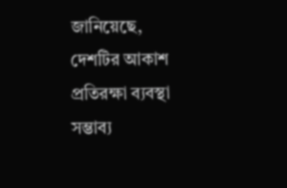জানিয়েছে, দেশটির আকাশ প্রতিরক্ষা ব্যবস্থা সম্ভাব্য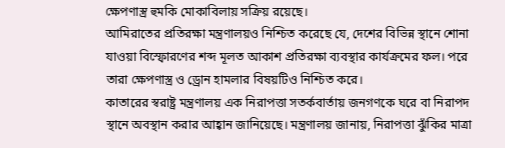ক্ষেপণাস্ত্র হুমকি মোকাবিলায় সক্রিয় রয়েছে।
আমিরাতের প্রতিরক্ষা মন্ত্রণালয়ও নিশ্চিত করেছে যে, দেশের বিভিন্ন স্থানে শোনা যাওয়া বিস্ফোরণের শব্দ মূলত আকাশ প্রতিরক্ষা ব্যবস্থার কার্যক্রমের ফল। পরে তারা ক্ষেপণাস্ত্র ও ড্রোন হামলার বিষয়টিও নিশ্চিত করে।
কাতারের স্বরাষ্ট্র মন্ত্রণালয় এক নিরাপত্তা সতর্কবার্তায় জনগণকে ঘরে বা নিরাপদ স্থানে অবস্থান করার আহ্বান জানিয়েছে। মন্ত্রণালয় জানায়, নিরাপত্তা ঝুঁকির মাত্রা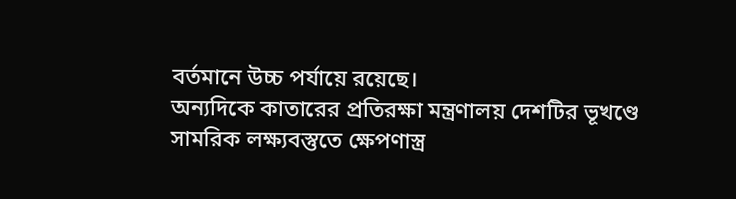বর্তমানে উচ্চ পর্যায়ে রয়েছে।
অন্যদিকে কাতারের প্রতিরক্ষা মন্ত্রণালয় দেশটির ভূখণ্ডে সামরিক লক্ষ্যবস্তুতে ক্ষেপণাস্ত্র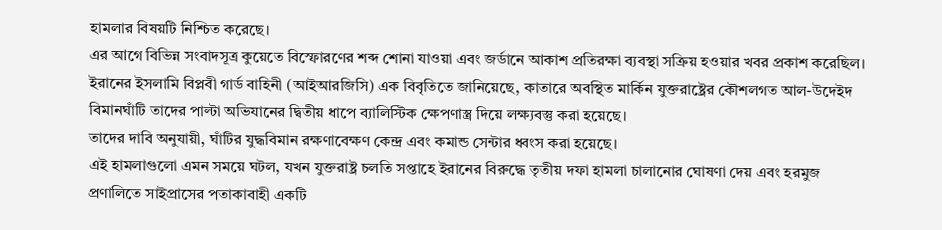হামলার বিষয়টি নিশ্চিত করেছে।
এর আগে বিভিন্ন সংবাদসূত্র কুয়েতে বিস্ফোরণের শব্দ শোনা যাওয়া এবং জর্ডানে আকাশ প্রতিরক্ষা ব্যবস্থা সক্রিয় হওয়ার খবর প্রকাশ করেছিল।
ইরানের ইসলামি বিপ্লবী গার্ড বাহিনী (আইআরজিসি) এক বিবৃতিতে জানিয়েছে, কাতারে অবস্থিত মার্কিন যুক্তরাষ্ট্রের কৌশলগত আল-উদেইদ বিমানঘাঁটি তাদের পাল্টা অভিযানের দ্বিতীয় ধাপে ব্যালিস্টিক ক্ষেপণাস্ত্র দিয়ে লক্ষ্যবস্তু করা হয়েছে।
তাদের দাবি অনুযায়ী, ঘাঁটির যুদ্ধবিমান রক্ষণাবেক্ষণ কেন্দ্র এবং কমান্ড সেন্টার ধ্বংস করা হয়েছে।
এই হামলাগুলো এমন সময়ে ঘটল, যখন যুক্তরাষ্ট্র চলতি সপ্তাহে ইরানের বিরুদ্ধে তৃতীয় দফা হামলা চালানোর ঘোষণা দেয় এবং হরমুজ প্রণালিতে সাইপ্রাসের পতাকাবাহী একটি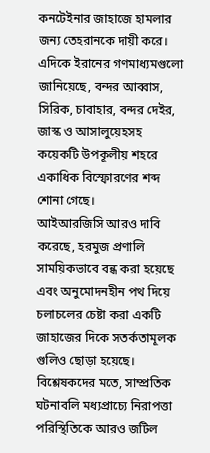কনটেইনার জাহাজে হামলার জন্য তেহরানকে দায়ী করে।
এদিকে ইরানের গণমাধ্যমগুলো জানিয়েছে, বন্দর আব্বাস, সিরিক, চাবাহার, বন্দর দেইর, জাস্ক ও আসালুয়েহসহ কয়েকটি উপকূলীয় শহরে একাধিক বিস্ফোরণের শব্দ শোনা গেছে।
আইআরজিসি আরও দাবি করেছে, হরমুজ প্রণালি সাময়িকভাবে বন্ধ করা হয়েছে এবং অনুমোদনহীন পথ দিয়ে চলাচলের চেষ্টা করা একটি জাহাজের দিকে সতর্কতামূলক গুলিও ছোড়া হয়েছে।
বিশ্লেষকদের মতে, সাম্প্রতিক ঘটনাবলি মধ্যপ্রাচ্যে নিরাপত্তা পরিস্থিতিকে আরও জটিল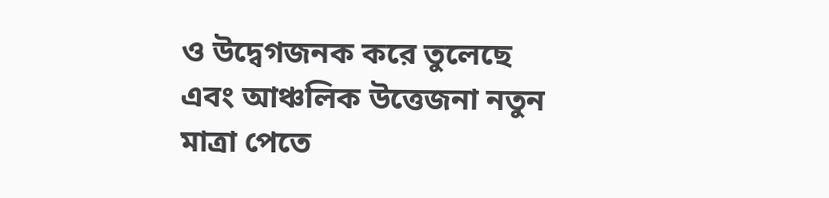ও উদ্বেগজনক করে তুলেছে এবং আঞ্চলিক উত্তেজনা নতুন মাত্রা পেতে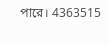পারে। 4363515